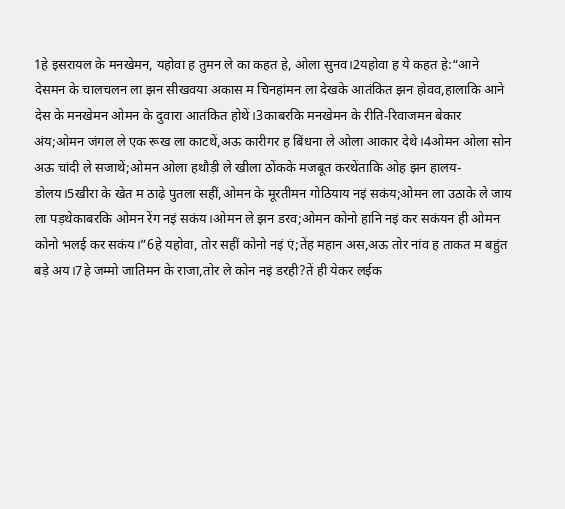1हे इसरायल के मनखेमन, यहोवा ह तुमन ले का कहत हे, ओला सुनव।2यहोवा ह ये कहत हे:“आने देसमन के चालचलन ला झन सीखवया अकास म चिनहांमन ला देखके आतंकित झन होवव,हालाकि आने देस के मनखेमन ओमन के दुवारा आतंकित होथें।3काबरकि मनखेमन के रीति-रिवाजमन बेकार अंय;ओमन जंगल ले एक रूख ला काटथें,अऊ कारीगर ह बिंधना ले ओला आकार देथे।4ओमन ओला सोन अऊ चांदी ले सजाथें;ओमन ओला हथौड़ी ले खीला ठोंकके मजबूत करथेंताकि ओह झन हालय-डोलय।5खीरा के खेत म ठाढ़े पुतला सहीं,ओमन के मूरतीमन गोठियाय नइं सकंय;ओमन ला उठाके ले जाय ला पड़थेकाबरकि ओमन रेंग नइं सकंय।ओमन ले झन डरव;ओमन कोनो हानि नइं कर सकंयन ही ओमन कोनो भलई कर सकंय।”6हे यहोवा, तोर सहीं कोनो नइं एं;तेंह महान अस,अऊ तोर नांव ह ताकत म बहुंत बड़े अय।7हे जम्मो जातिमन के राजा,तोर ले कोन नइं डरही?तें ही येकर लईक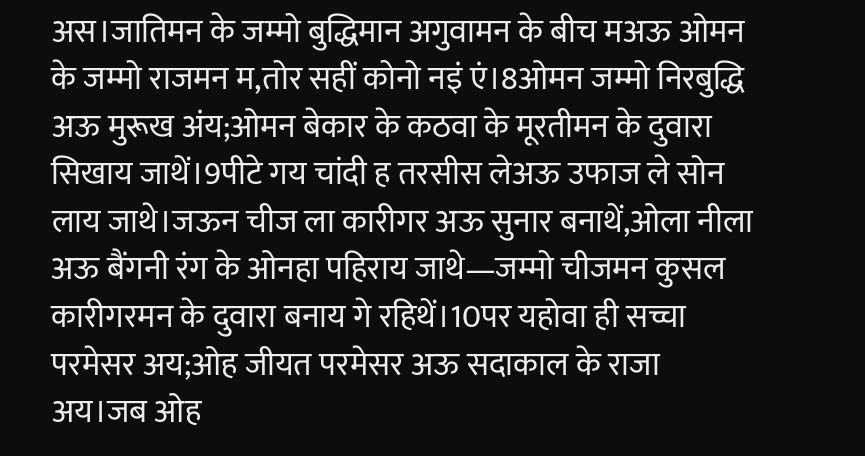अस।जातिमन के जम्मो बुद्धिमान अगुवामन के बीच मअऊ ओमन के जम्मो राजमन म,तोर सहीं कोनो नइं एं।8ओमन जम्मो निरबुद्धि अऊ मुरूख अंय;ओमन बेकार के कठवा के मूरतीमन के दुवारा सिखाय जाथें।9पीटे गय चांदी ह तरसीस लेअऊ उफाज ले सोन लाय जाथे।जऊन चीज ला कारीगर अऊ सुनार बनाथें,ओला नीला अऊ बैंगनी रंग के ओनहा पहिराय जाथे—जम्मो चीजमन कुसल कारीगरमन के दुवारा बनाय गे रहिथें।10पर यहोवा ही सच्चा परमेसर अय;ओह जीयत परमेसर अऊ सदाकाल के राजा अय।जब ओह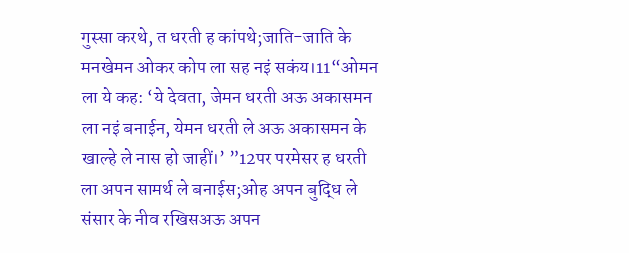गुस्सा करथे, त धरती ह कांपथे;जाति-जाति के मनखेमन ओकर कोप ला सह नइं सकंय।11“ओमन ला ये कह: ‘ये देवता, जेमन धरती अऊ अकासमन ला नइं बनाईन, येमन धरती ले अऊ अकासमन के खाल्हे ले नास हो जाहीं।’ ”12पर परमेसर ह धरती ला अपन सामर्थ ले बनाईस;ओह अपन बुद्धि ले संसार के नीव रखिसअऊ अपन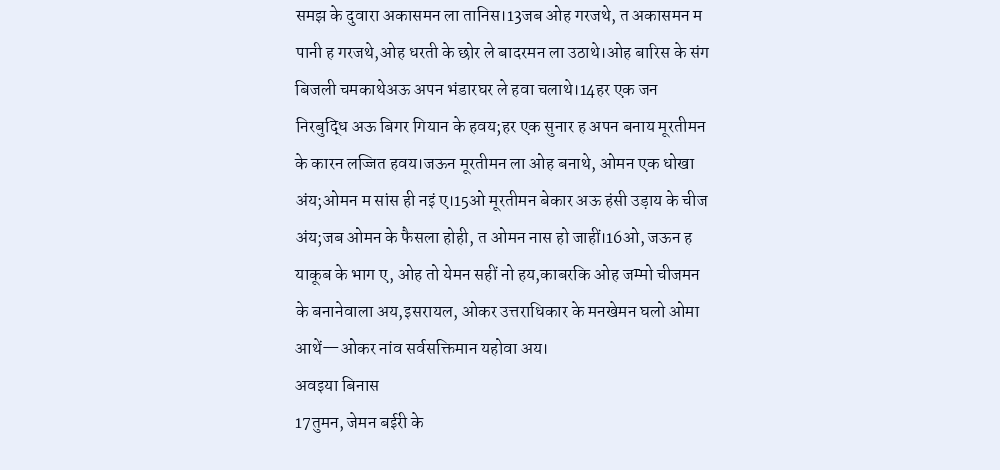समझ के दुवारा अकासमन ला तानिस।13जब ओह गरजथे, त अकासमन म पानी ह गरजथे,ओह धरती के छोर ले बादरमन ला उठाथे।ओह बारिस के संग बिजली चमकाथेअऊ अपन भंडारघर ले हवा चलाथे।14हर एक जन निरबुद्धि अऊ बिगर गियान के हवय;हर एक सुनार ह अपन बनाय मूरतीमन के कारन लज्जित हवय।जऊन मूरतीमन ला ओह बनाथे, ओमन एक धोखा अंय;ओमन म सांस ही नइं ए।15ओ मूरतीमन बेकार अऊ हंसी उड़ाय के चीज अंय;जब ओमन के फैसला होही, त ओमन नास हो जाहीं।16ओ, जऊन ह याकूब के भाग ए, ओह तो येमन सहीं नो हय,काबरकि ओह जम्मो चीजमन के बनानेवाला अय,इसरायल, ओकर उत्तराधिकार के मनखेमन घलो ओमा आथें—ओकर नांव सर्वसक्तिमान यहोवा अय।
अवइया बिनास
17तुमन, जेमन बईरी के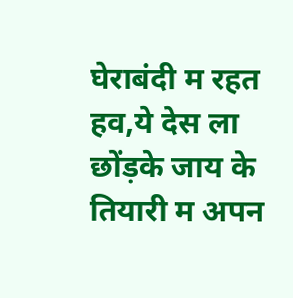घेराबंदी म रहत हव,ये देस ला छोंड़के जाय के तियारी म अपन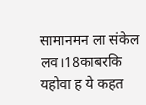सामानमन ला संकेल लव।18काबरकि यहोवा ह ये कहत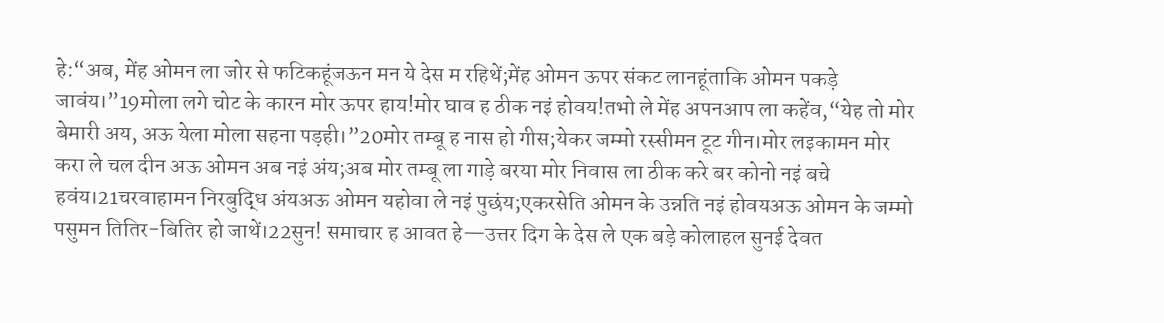हे:“अब, मेंह ओमन ला जोर से फटिकहूंजऊन मन ये देस म रहिथें;मेंह ओमन ऊपर संकट लानहूंताकि ओमन पकड़े जावंय।”19मोला लगे चोट के कारन मोर ऊपर हाय!मोर घाव ह ठीक नइं होवय!तभो ले मेंह अपनआप ला कहेंव,“येह तो मोर बेमारी अय, अऊ येला मोला सहना पड़ही।”20मोर तम्बू ह नास हो गीस;येकर जम्मो रस्सीमन टूट गीन।मोर लइकामन मोर करा ले चल दीन अऊ ओमन अब नइं अंय;अब मोर तम्बू ला गाड़े बरया मोर निवास ला ठीक करे बर कोनो नइं बचे हवंय।21चरवाहामन निरबुद्धि अंयअऊ ओमन यहोवा ले नइं पुछंय;एकरसेति ओमन के उन्नति नइं होवयअऊ ओमन के जम्मो पसुमन तितिर-बितिर हो जाथें।22सुन! समाचार ह आवत हे—उत्तर दिग के देस ले एक बड़े कोलाहल सुनई देवत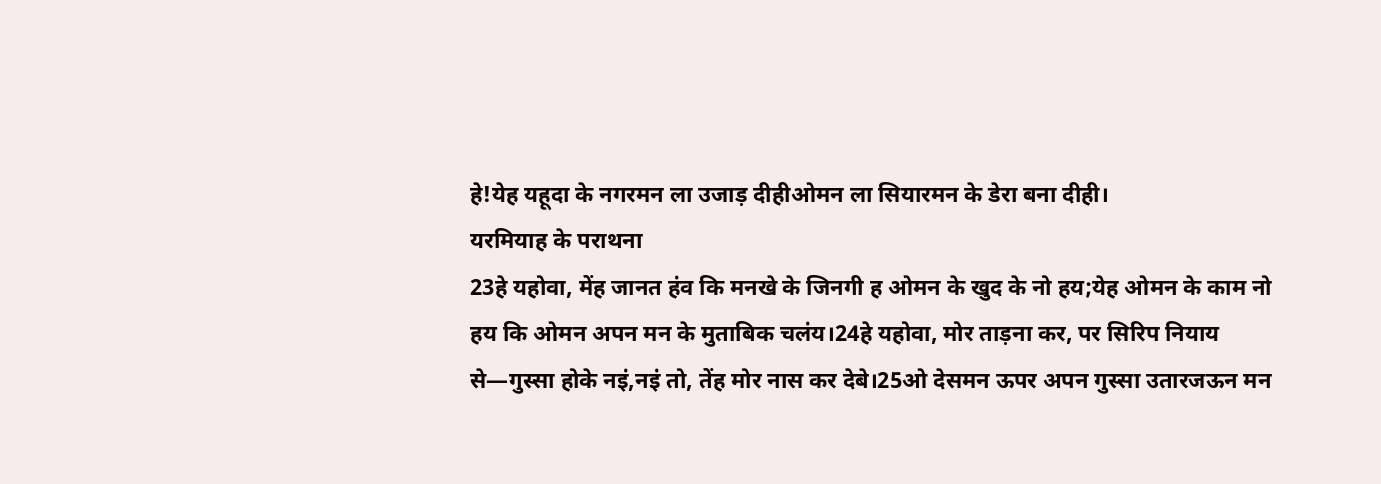हे!येह यहूदा के नगरमन ला उजाड़ दीहीओमन ला सियारमन के डेरा बना दीही।
यरमियाह के पराथना
23हे यहोवा, मेंह जानत हंव कि मनखे के जिनगी ह ओमन के खुद के नो हय;येह ओमन के काम नो हय कि ओमन अपन मन के मुताबिक चलंय।24हे यहोवा, मोर ताड़ना कर, पर सिरिप नियाय से—गुस्सा होके नइं,नइं तो, तेंह मोर नास कर देबे।25ओ देसमन ऊपर अपन गुस्सा उतारजऊन मन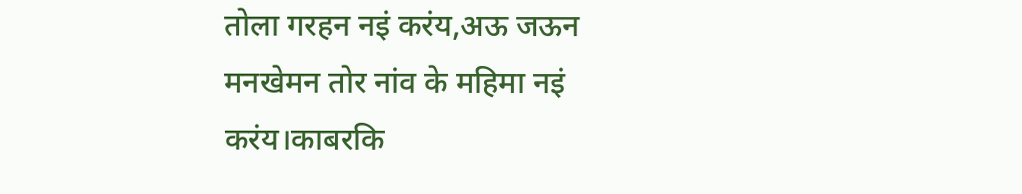तोला गरहन नइं करंय,अऊ जऊन मनखेमन तोर नांव के महिमा नइं करंय।काबरकि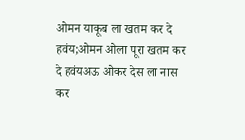ओमन याकूब ला खतम कर दे हवंय;ओमन ओला पूरा खतम कर दे हवंयअऊ ओकर देस ला नास कर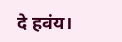दे हवंय।